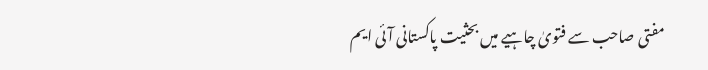مفتی صاحب سے فتویٰ چاہیے میں بحثیت پاکستانی آئی ایم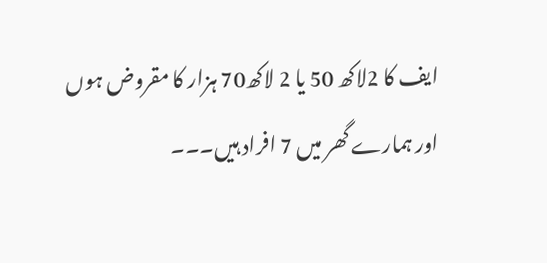ایف کا 2لاکھ 50 یا 2 لاکھ70 ہزار کا مقروض ہوں
اور ہمارے گھر میں 7 افراد ہیں۔۔۔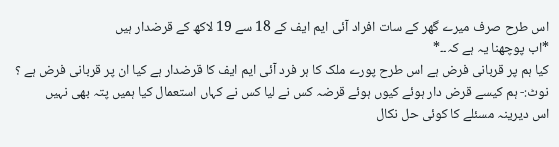اس طرح صرف میرے گھر کے سات افراد آئی ایم ایف کے 18 سے 19 لاکھ کے قرضدار ہیں
*اب پوچھنا یہ ہے کہ۔۔*
کیا ہم پر قربانی فرض ہے اس طرح پورے ملک کا ہر فرد آئی ایم ایف کا قرضدار ہے کیا ان پر قربانی فرض ہے ؟
نوٹ:- ہم کیسے قرض دار ہوئے کیوں ہوئے قرضہ کس نے لیا کس نے کہاں استعمال کیا ہمیں پتہ بھی نہیں
اس دیرینہ مسئلے کا کوئی حل نکال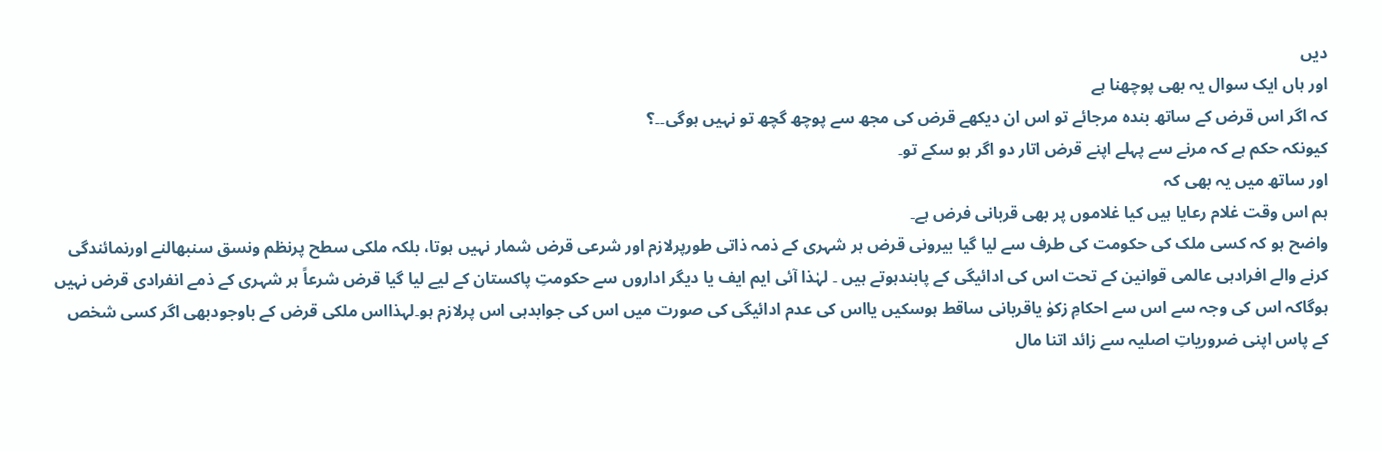دیں
اور ہاں ایک سوال یہ بھی پوچھنا ہے
کہ اگر اس قرض کے ساتھ بندہ مرجائے تو اس ان دیکھے قرض کی مجھ سے پوچھ گچھ تو نہیں ہوگی۔۔؟
کیونکہ حکم ہے کہ مرنے سے پہلے اپنے قرض اتار دو اگر ہو سکے تو۔
اور ساتھ میں یہ بھی کہ
ہم اس وقت غلام رعایا ہیں کیا غلاموں پر بھی قربانی فرض ہے۔
واضح ہو کہ کسی ملک کی حکومت کی طرف سے لیا گیا بیرونی قرض ہر شہری کے ذمہ ذاتی طورپرلازم اور شرعی قرض شمار نہیں ہوتا، بلکہ ملکی سطح پرنظم ونسق سنبھالنے اورنمائندگی کرنے والے افرادہی عالمی قوانین کے تحت اس کی ادائیگی کے پابندہوتے ہیں ۔ لہٰذا آئی ایم ایف یا دیگر اداروں سے حکومتِ پاکستان کے لیے لیا گیا قرض شرعاً ہر شہری کے ذمے انفرادی قرض نہیں ہوگاکہ اس کی وجہ سے اس سے احکامِ زکوٰ یاقربانی ساقط ہوسکیں یااس کی عدم ادائیگی کی صورت میں اس کی جوابدہی اس پرلازم ہو۔لہذااس ملکی قرض کے باوجودبھی اگر کسی شخص کے پاس اپنی ضروریاتِ اصلیہ سے زائد اتنا مال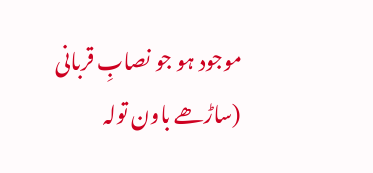موجود ہو جو نصابِ قربانی (ساڑھے باون تولہ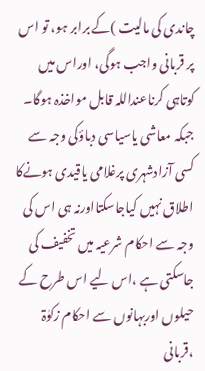چاندی کی مالیت )کے برابر ہو، تو اس پر قربانی واجب ہوگی، اوراس میں کوتاہی کرناعنداللہ قابل مواخذہ ہوگا۔
جبکہ معاشی یاسیاسی دباؤکی وجہ سے کسی آزادشہری پرغلامی یاقیدی ہونےکا اطلاق نہیں کیاجاسکتااورنہ ہی اس کی وجہ سے احکام شرعیہ میں تخفیف کی جاسکتی ہے ،اس لیے اس طرح کے حیلوں اوربہانوں سے احکام زکوٰۃ ،قربانی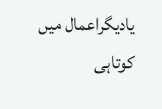یادیگراعمال میں کوتاہی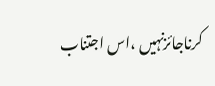کرناجائزنہیں ،اس اجتناب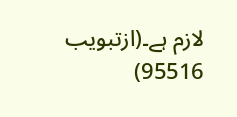لازم ہے۔(ازتبویب 95516)